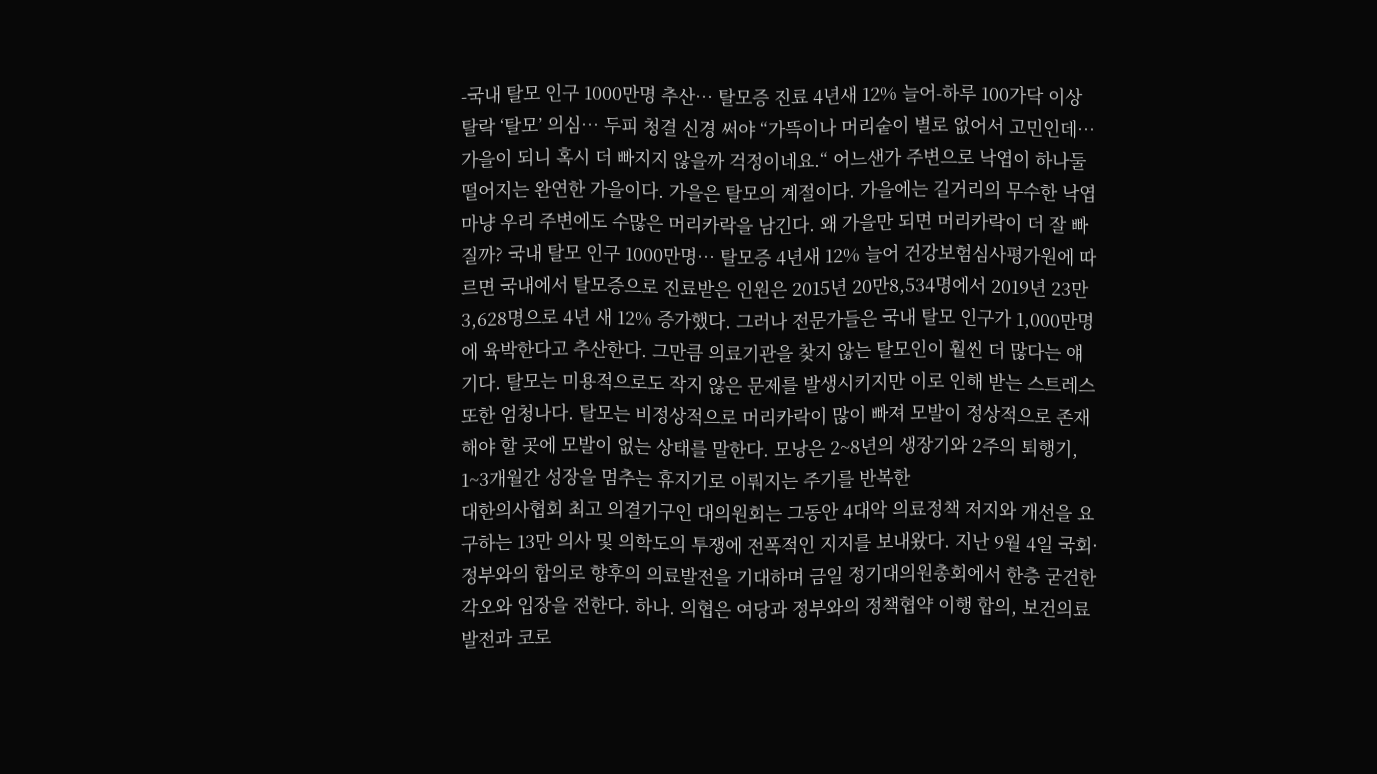-국내 탈모 인구 1000만명 추산… 탈모증 진료 4년새 12% 늘어-하루 100가닥 이상 탈락 ‘탈모’ 의심… 두피 청결 신경 써야 “가뜩이나 머리숱이 별로 없어서 고민인데… 가을이 되니 혹시 더 빠지지 않을까 걱정이네요.“ 어느샌가 주변으로 낙엽이 하나둘 떨어지는 완연한 가을이다. 가을은 탈모의 계절이다. 가을에는 길거리의 무수한 낙엽마냥 우리 주변에도 수많은 머리카락을 남긴다. 왜 가을만 되면 머리카락이 더 잘 빠질까? 국내 탈모 인구 1000만명… 탈모증 4년새 12% 늘어 건강보험심사평가원에 따르면 국내에서 탈모증으로 진료받은 인원은 2015년 20만8,534명에서 2019년 23만3,628명으로 4년 새 12% 증가했다. 그러나 전문가들은 국내 탈모 인구가 1,000만명에 육박한다고 추산한다. 그만큼 의료기관을 찾지 않는 탈모인이 훨씬 더 많다는 얘기다. 탈모는 미용적으로도 작지 않은 문제를 발생시키지만 이로 인해 받는 스트레스 또한 엄청나다. 탈모는 비정상적으로 머리카락이 많이 빠져 모발이 정상적으로 존재해야 할 곳에 모발이 없는 상태를 말한다. 모낭은 2~8년의 생장기와 2주의 퇴행기, 1~3개월간 성장을 멈추는 휴지기로 이뤄지는 주기를 반복한
대한의사협회 최고 의결기구인 대의원회는 그동안 4대악 의료정책 저지와 개선을 요구하는 13만 의사 및 의학도의 투쟁에 전폭적인 지지를 보내왔다. 지난 9월 4일 국회·정부와의 합의로 향후의 의료발전을 기대하며 금일 정기대의원총회에서 한층 굳건한 각오와 입장을 전한다. 하나. 의협은 여당과 정부와의 정책협약 이행 합의, 보건의료발전과 코로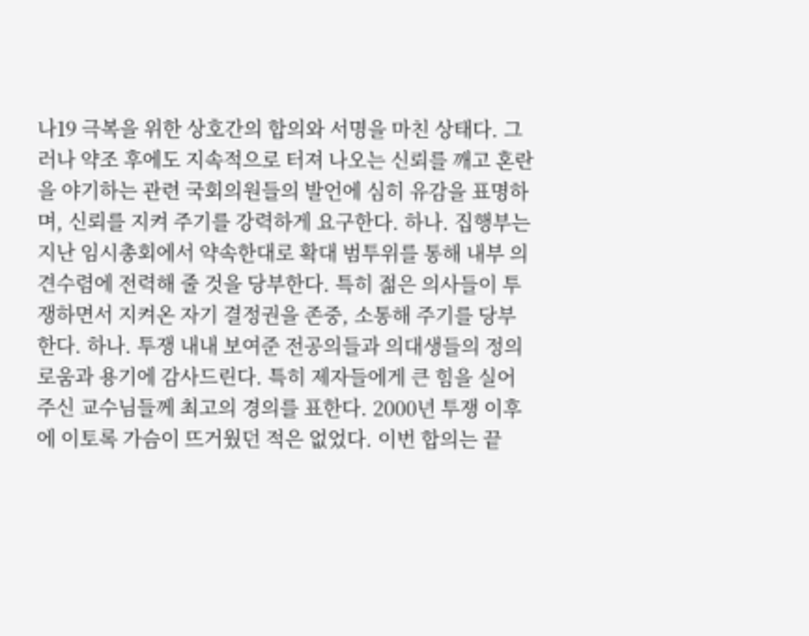나19 극복을 위한 상호간의 합의와 서명을 마친 상태다. 그러나 약조 후에도 지속적으로 터져 나오는 신뢰를 깨고 혼란을 야기하는 관련 국회의원들의 발언에 심히 유감을 표명하며, 신뢰를 지켜 주기를 강력하게 요구한다. 하나. 집행부는 지난 임시총회에서 약속한대로 확대 범투위를 통해 내부 의견수렴에 전력해 줄 것을 당부한다. 특히 젊은 의사들이 투쟁하면서 지켜온 자기 결정권을 존중, 소통해 주기를 당부한다. 하나. 투쟁 내내 보여준 전공의들과 의대생들의 정의로움과 용기에 감사드린다. 특히 제자들에게 큰 힘을 실어주신 교수님들께 최고의 경의를 표한다. 2000년 투쟁 이후에 이토록 가슴이 뜨거웠던 적은 없었다. 이번 합의는 끝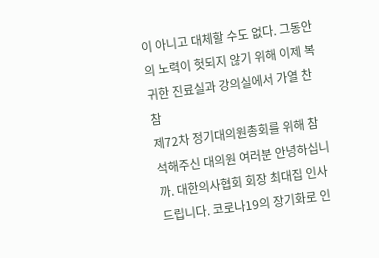이 아니고 대체할 수도 없다. 그동안의 노력이 헛되지 않기 위해 이제 복귀한 진료실과 강의실에서 가열 찬 참
제72차 정기대의원총회를 위해 참석해주신 대의원 여러분 안녕하십니까. 대한의사협회 회장 최대집 인사드립니다. 코로나19의 장기화로 인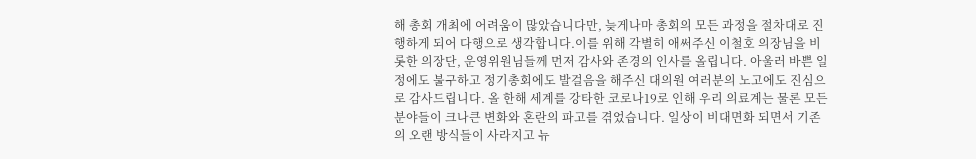해 총회 개최에 어려움이 많았습니다만, 늦게나마 총회의 모든 과정을 절차대로 진행하게 되어 다행으로 생각합니다.이를 위해 각별히 애써주신 이철호 의장님을 비롯한 의장단, 운영위원님들께 먼저 감사와 존경의 인사를 올립니다. 아울러 바쁜 일정에도 불구하고 정기총회에도 발걸음을 해주신 대의원 여러분의 노고에도 진심으로 감사드립니다. 올 한해 세계를 강타한 코로나19로 인해 우리 의료계는 물론 모든 분야들이 크나큰 변화와 혼란의 파고를 겪었습니다. 일상이 비대면화 되면서 기존의 오랜 방식들이 사라지고 뉴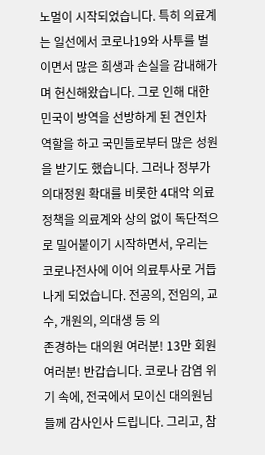노멀이 시작되었습니다. 특히 의료계는 일선에서 코로나19와 사투를 벌이면서 많은 희생과 손실을 감내해가며 헌신해왔습니다. 그로 인해 대한민국이 방역을 선방하게 된 견인차 역할을 하고 국민들로부터 많은 성원을 받기도 했습니다. 그러나 정부가 의대정원 확대를 비롯한 4대악 의료정책을 의료계와 상의 없이 독단적으로 밀어붙이기 시작하면서, 우리는 코로나전사에 이어 의료투사로 거듭나게 되었습니다. 전공의, 전임의, 교수, 개원의, 의대생 등 의
존경하는 대의원 여러분! 13만 회원 여러분! 반갑습니다. 코로나 감염 위기 속에, 전국에서 모이신 대의원님들께 감사인사 드립니다. 그리고, 참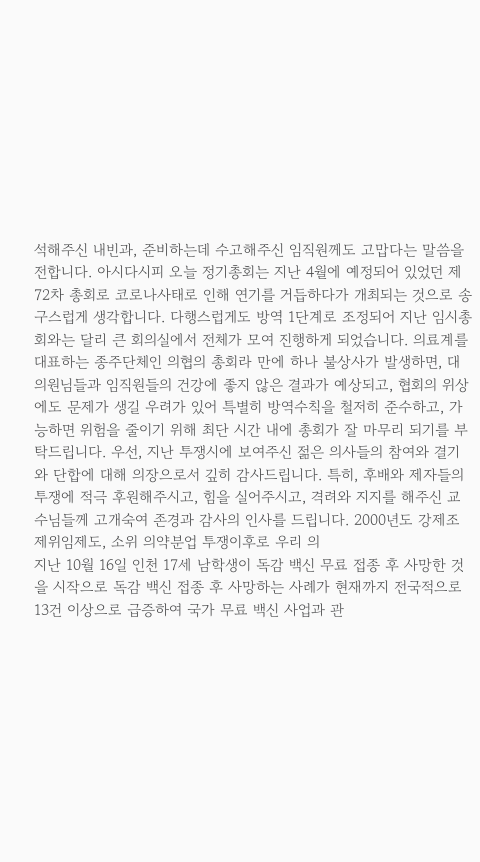석해주신 내빈과, 준비하는데 수고해주신 임직원께도 고맙다는 말씀을 전합니다. 아시다시피 오늘 정기총회는 지난 4월에 예정되어 있었던 제72차 총회로 코로나사태로 인해 연기를 거듭하다가 개최되는 것으로 송구스럽게 생각합니다. 다행스럽게도 방역 1단계로 조정되어 지난 임시총회와는 달리 큰 회의실에서 전체가 모여 진행하게 되었습니다. 의료계를 대표하는 종주단체인 의협의 총회라 만에 하나 불상사가 발생하면, 대의원님들과 임직원들의 건강에 좋지 않은 결과가 예상되고, 협회의 위상에도 문제가 생길 우려가 있어 특별히 방역수칙을 철저히 준수하고, 가능하면 위험을 줄이기 위해 최단 시간 내에 총회가 잘 마무리 되기를 부탁드립니다. 우선, 지난 투쟁시에 보여주신 젊은 의사들의 참여와 결기와 단합에 대해 의장으로서 깊히 감사드립니다. 특히, 후배와 제자들의 투쟁에 적극 후원해주시고, 힘을 실어주시고, 격려와 지지를 해주신 교수님들께 고개숙여 존경과 감사의 인사를 드립니다. 2000년도 강제조제위임제도, 소위 의약분업 투쟁이후로 우리 의
지난 10월 16일 인천 17세 남학생이 독감 백신 무료 접종 후 사망한 것을 시작으로 독감 백신 접종 후 사망하는 사례가 현재까지 전국적으로 13건 이상으로 급증하여 국가 무료 백신 사업과 관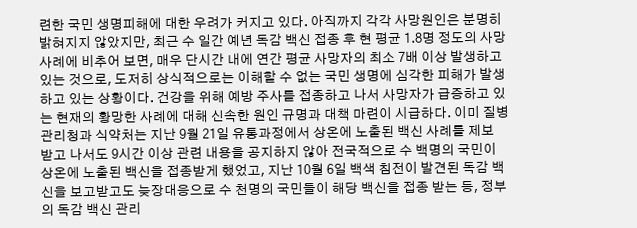련한 국민 생명피해에 대한 우려가 커지고 있다. 아직까지 각각 사망원인은 분명히 밝혀지지 않았지만, 최근 수 일간 예년 독감 백신 접종 후 현 평균 1.8명 정도의 사망사례에 비추어 보면, 매우 단시간 내에 연간 평균 사망자의 최소 7배 이상 발생하고 있는 것으로, 도저히 상식적으로는 이해할 수 없는 국민 생명에 심각한 피해가 발생하고 있는 상황이다. 건강을 위해 예방 주사를 접종하고 나서 사망자가 급증하고 있는 현재의 황망한 사례에 대해 신속한 원인 규명과 대책 마련이 시급하다. 이미 질병관리청과 식약처는 지난 9월 21일 유통과정에서 상온에 노출된 백신 사례를 제보 받고 나서도 9시간 이상 관련 내용을 공지하지 않아 전국적으로 수 백명의 국민이 상온에 노출된 백신을 접종받게 했었고, 지난 10월 6일 백색 침전이 발견된 독감 백신을 보고받고도 늦장대응으로 수 천명의 국민들이 해당 백신을 접종 받는 등, 정부의 독감 백신 관리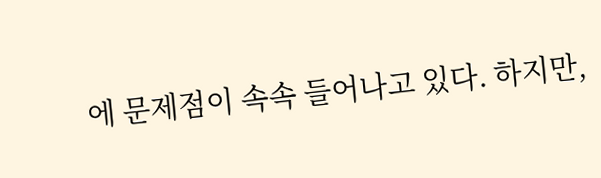에 문제점이 속속 들어나고 있다. 하지만,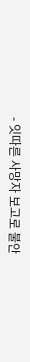- 잇따른 사망자 보고로 불안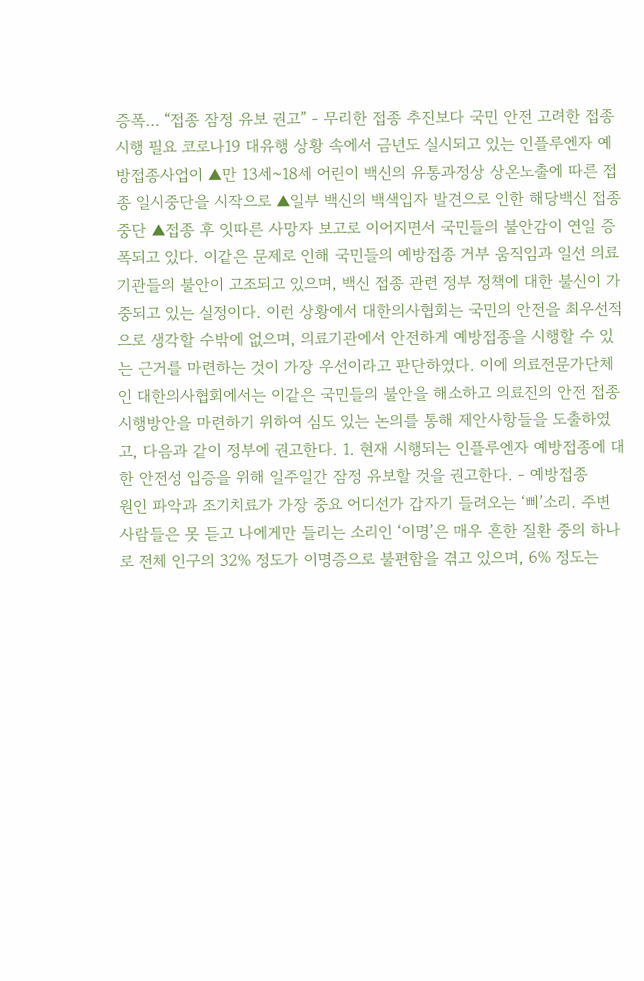증폭… “접종 잠정 유보 권고” - 무리한 접종 추진보다 국민 안전 고려한 접종 시행 필요 코로나19 대유행 상황 속에서 금년도 실시되고 있는 인플루엔자 예방접종사업이 ▲만 13세~18세 어린이 백신의 유통과정상 상온노출에 따른 접종 일시중단을 시작으로 ▲일부 백신의 백색입자 발견으로 인한 해당백신 접종 중단 ▲접종 후 잇따른 사망자 보고로 이어지면서 국민들의 불안감이 연일 증폭되고 있다. 이같은 문제로 인해 국민들의 예방접종 거부 움직임과 일선 의료기관들의 불안이 고조되고 있으며, 백신 접종 관련 정부 정책에 대한 불신이 가중되고 있는 실정이다. 이런 상황에서 대한의사협회는 국민의 안전을 최우선적으로 생각할 수밖에 없으며, 의료기관에서 안전하게 예방접종을 시행할 수 있는 근거를 마련하는 것이 가장 우선이라고 판단하였다. 이에 의료전문가단체인 대한의사협회에서는 이같은 국민들의 불안을 해소하고 의료진의 안전 접종 시행방안을 마련하기 위하여 심도 있는 논의를 통해 제안사항들을 도출하였고, 다음과 같이 정부에 권고한다. 1. 현재 시행되는 인플루엔자 예방접종에 대한 안전성 입증을 위해 일주일간 잠정 유보할 것을 권고한다. - 예방접종
원인 파악과 조기치료가 가장 중요 어디선가 갑자기 들려오는 ‘삐’소리. 주변 사람들은 못 듣고 나에게만 들리는 소리인 ‘이명’은 매우 흔한 질환 중의 하나로 전체 인구의 32% 정도가 이명증으로 불편함을 겪고 있으며, 6% 정도는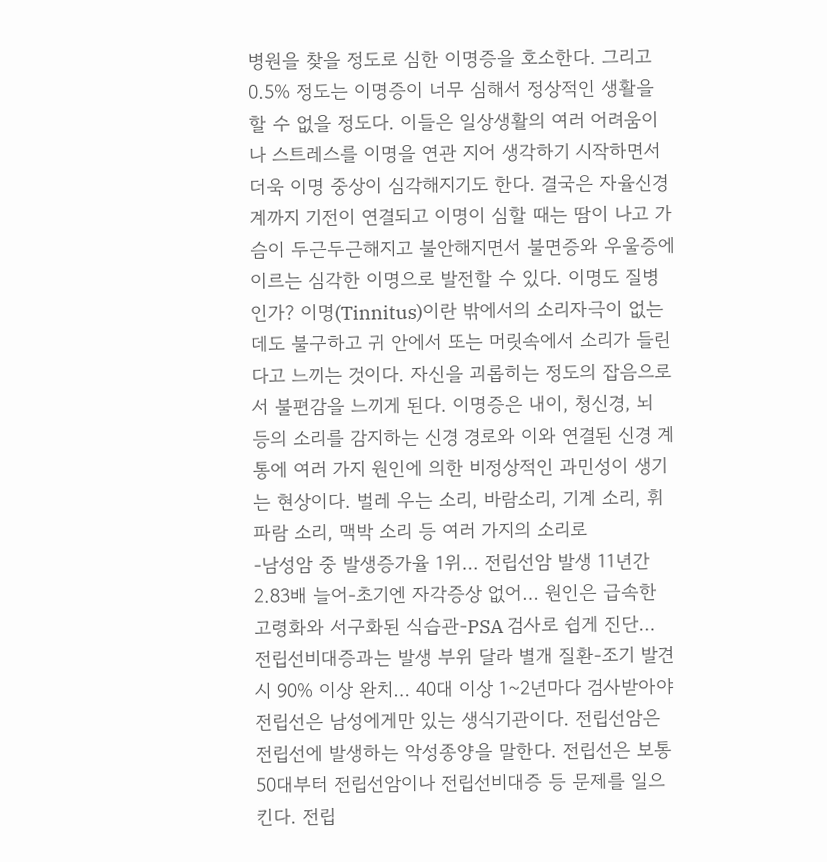병원을 찾을 정도로 심한 이명증을 호소한다. 그리고 0.5% 정도는 이명증이 너무 심해서 정상적인 생활을 할 수 없을 정도다. 이들은 일상생활의 여러 어려움이나 스트레스를 이명을 연관 지어 생각하기 시작하면서 더욱 이명 중상이 심각해지기도 한다. 결국은 자율신경계까지 기전이 연결되고 이명이 심할 때는 땀이 나고 가슴이 두근두근해지고 불안해지면서 불면증와 우울증에 이르는 심각한 이명으로 발전할 수 있다. 이명도 질병인가? 이명(Tinnitus)이란 밖에서의 소리자극이 없는데도 불구하고 귀 안에서 또는 머릿속에서 소리가 들린다고 느끼는 것이다. 자신을 괴롭히는 정도의 잡음으로서 불편감을 느끼게 된다. 이명증은 내이, 청신경, 뇌 등의 소리를 감지하는 신경 경로와 이와 연결된 신경 계통에 여러 가지 원인에 의한 비정상적인 과민성이 생기는 현상이다. 벌레 우는 소리, 바람소리, 기계 소리, 휘파람 소리, 맥박 소리 등 여러 가지의 소리로
-남성암 중 발생증가율 1위… 전립선암 발생 11년간 2.83배 늘어-초기엔 자각증상 없어… 원인은 급속한 고령화와 서구화된 식습관-PSA 검사로 쉽게 진단… 전립선비대증과는 발생 부위 달라 별개 질환-조기 발견 시 90% 이상 완치… 40대 이상 1~2년마다 검사받아야 전립선은 남성에게만 있는 생식기관이다. 전립선암은 전립선에 발생하는 악성종양을 말한다. 전립선은 보통 50대부터 전립선암이나 전립선비대증 등 문제를 일으킨다. 전립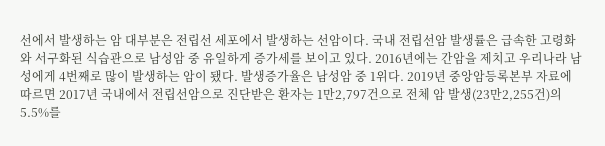선에서 발생하는 암 대부분은 전립선 세포에서 발생하는 선암이다. 국내 전립선암 발생률은 급속한 고령화와 서구화된 식습관으로 남성암 중 유일하게 증가세를 보이고 있다. 2016년에는 간암을 제치고 우리나라 남성에게 4번째로 많이 발생하는 암이 됐다. 발생증가율은 남성암 중 1위다. 2019년 중앙암등록본부 자료에 따르면 2017년 국내에서 전립선암으로 진단받은 환자는 1만2,797건으로 전체 암 발생(23만2,255건)의 5.5%를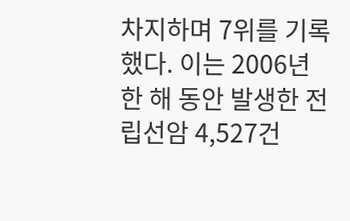차지하며 7위를 기록했다. 이는 2006년 한 해 동안 발생한 전립선암 4,527건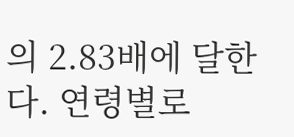의 2.83배에 달한다. 연령별로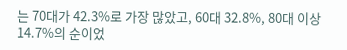는 70대가 42.3%로 가장 많았고, 60대 32.8%, 80대 이상 14.7%의 순이었